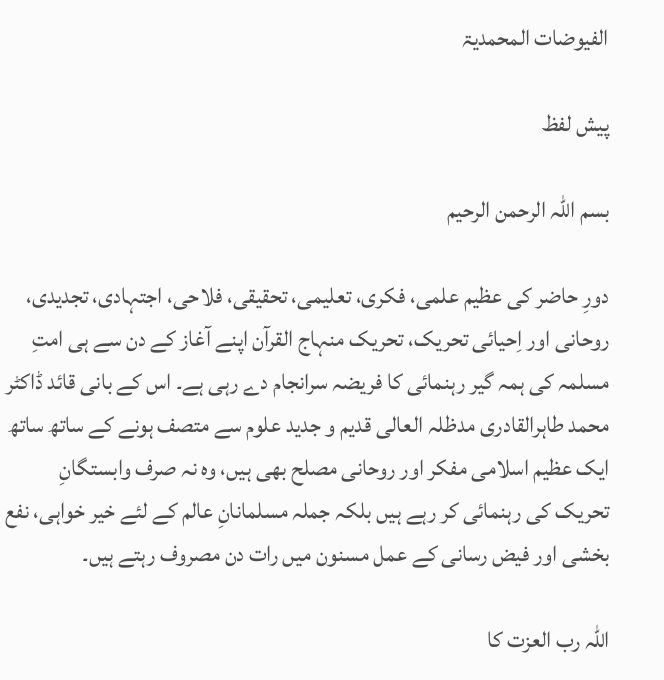الفیوضات المحمدیۃ

پیش لفظ

بسم اللہ الرحمن الرحیم

دورِ حاضر کی عظیم علمی، فکری، تعلیمی، تحقیقی، فلاحی، اجتہادی، تجدیدی، روحانی اور اِحیائی تحریک، تحریک منہاج القرآن اپنے آغاز کے دن سے ہی امتِ مسلمہ کی ہمہ گیر رہنمائی کا فریضہ سرانجام دے رہی ہے۔ اس کے بانی قائد ڈاکٹر محمد طاہرالقادری مدظلہ العالی قدیم و جدید علوم سے متصف ہونے کے ساتھ ساتھ ایک عظیم اسلامی مفکر اور روحانی مصلح بھی ہیں، وہ نہ صرف وابستگانِ تحریک کی رہنمائی کر رہے ہیں بلکہ جملہ مسلمانانِ عالم کے لئے خیر خواہی، نفع بخشی اور فیض رسانی کے عمل مسنون میں رات دن مصروف رہتے ہیں۔

اللہ رب العزت کا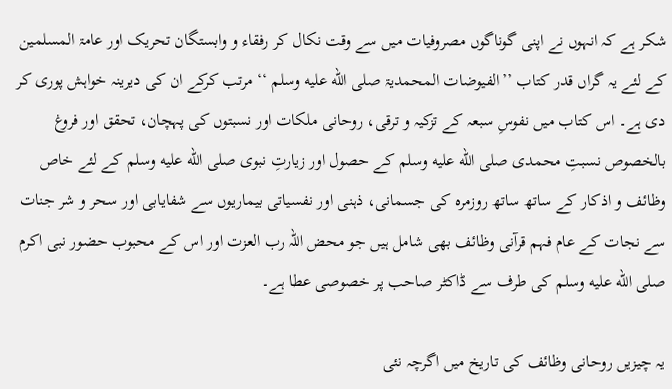شکر ہے کہ انہوں نے اپنی گوناگوں مصروفیات میں سے وقت نکال کر رفقاء و وابستگان تحریک اور عامۃ المسلمین کے لئے یہ گراں قدر کتاب ’’الفیوضات المحمدیۃ صلى الله عليه وسلم ‘‘ مرتب کرکے ان کی دیرینہ خواہش پوری کر دی ہے۔ اس کتاب میں نفوسِ سبعہ کے تزکیہ و ترقی، روحانی ملکات اور نسبتوں کی پہچان، تحقق اور فروغ بالخصوص نسبتِ محمدی صلى الله عليه وسلم کے حصول اور زیارتِ نبوی صلى الله عليه وسلم کے لئے خاص وظائف و اذکار کے ساتھ ساتھ روزمرہ کی جسمانی، ذہنی اور نفسیاتی بیماریوں سے شفایابی اور سحر و شر جنات سے نجات کے عام فہم قرآنی وظائف بھی شامل ہیں جو محض اللہ رب العزت اور اس کے محبوب حضور نبی اکرم صلى الله عليه وسلم کی طرف سے ڈاکٹر صاحب پر خصوصی عطا ہے۔

یہ چیزیں روحانی وظائف کی تاریخ میں اگرچہ نئی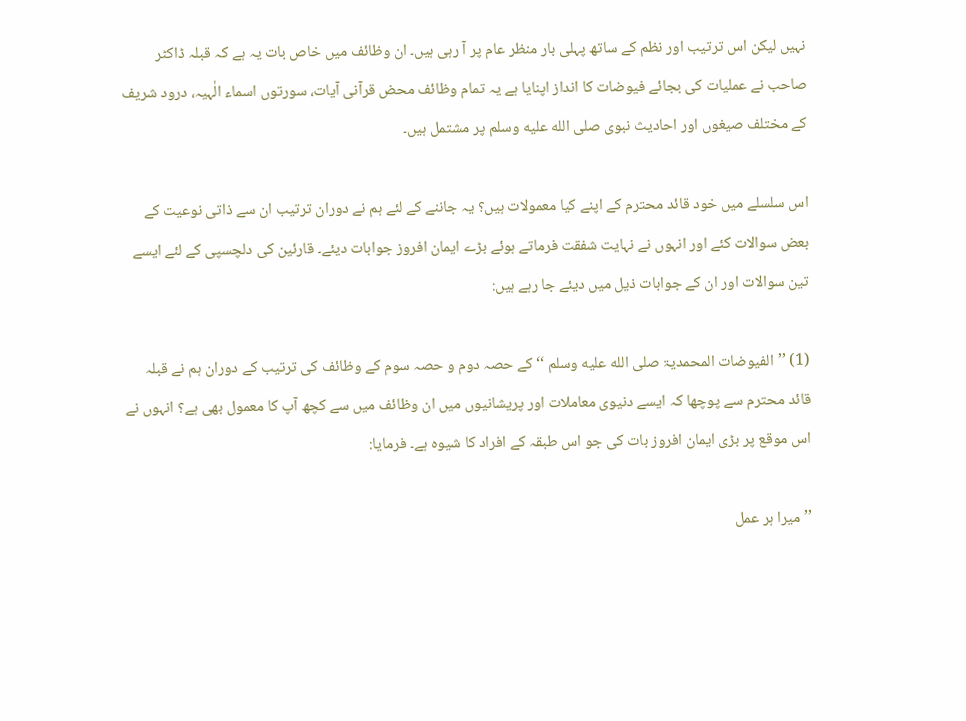نہیں لیکن اس ترتیب اور نظم کے ساتھ پہلی بار منظر عام پر آ رہی ہیں۔ ان وظائف میں خاص بات یہ ہے کہ قبلہ ڈاکٹر صاحب نے عملیات کی بجائے فیوضات کا انداز اپنایا ہے یہ تمام وظائف محض قرآنی آیات، سورتوں اسماء الٰہیہ، درود شریف کے مختلف صیغوں اور احادیث نبوی صلى الله عليه وسلم پر مشتمل ہیں۔

اس سلسلے میں خود قائد محترم کے اپنے کیا معمولات ہیں؟ یہ جاننے کے لئے ہم نے دوران ترتیب ان سے ذاتی نوعیت کے بعض سوالات کئے اور انہوں نے نہایت شفقت فرماتے ہوئے بڑے ایمان افروز جوابات دیئے۔ قارئین کی دلچسپی کے لئے ایسے تین سوالات اور ان کے جوابات ذیل میں دیئے جا رہے ہیں:

(1) ’’الفیوضات المحمدیۃ صلى الله عليه وسلم ‘‘ کے حصہ دوم و حصہ سوم کے وظائف کی ترتیب کے دوران ہم نے قبلہ قائد محترم سے پوچھا کہ ایسے دنیوی معاملات اور پریشانیوں میں ان وظائف میں سے کچھ آپ کا معمول بھی ہے؟ انہوں نے اس موقع پر بڑی ایمان افروز بات کی جو اس طبقہ کے افراد کا شیوہ ہے۔ فرمایا:

’’میرا ہر عمل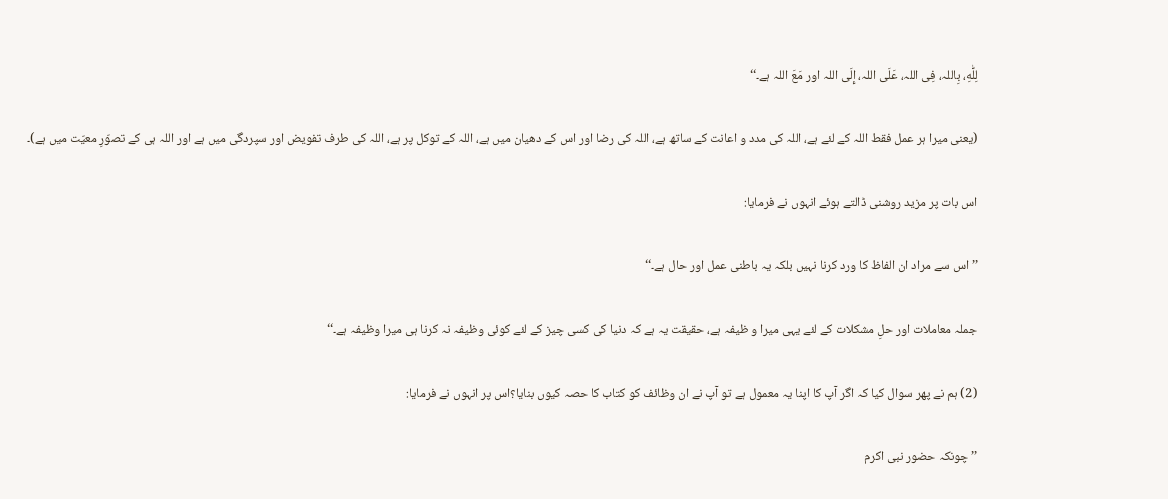لِلّٰهِ، بِاللہ، فِی اللہ، عَلَی اللہ، إِلَی اللہ اور مَعَ اللہ ہے۔‘‘

(یعنی میرا ہر عمل فقط اللہ کے لئے ہے، اللہ کی مدد و اعانت کے ساتھ ہے، اللہ کی رضا اور اس کے دھیان میں ہے، اللہ کے توکل پر ہے، اللہ کی طرف تفویض اور سپردگی میں ہے اور اللہ ہی کے تصوّرِ معیّت میں ہے)۔

اس بات پر مزید روشنی ڈالتے ہوئے انہوں نے فرمایا:

’’اس سے مراد ان الفاظ کا ورد کرنا نہیں بلکہ یہ باطنی عمل اور حال ہے۔‘‘

جملہ معاملات اور حلِ مشکلات کے لئے یہی میرا و ظیفہ ہے، حقیقت یہ ہے کہ دنیا کی کسی چیز کے لئے کوئی وظیفہ نہ کرنا ہی میرا وظیفہ ہے۔‘‘

(2) ہم نے پھر سوال کیا کہ اگر آپ کا اپنا یہ معمول ہے تو آپ نے ان وظائف کو کتاب کا حصہ کیوں بنایا؟اس پر انہوں نے فرمایا:

’’ چونکہ حضور نبی اکرم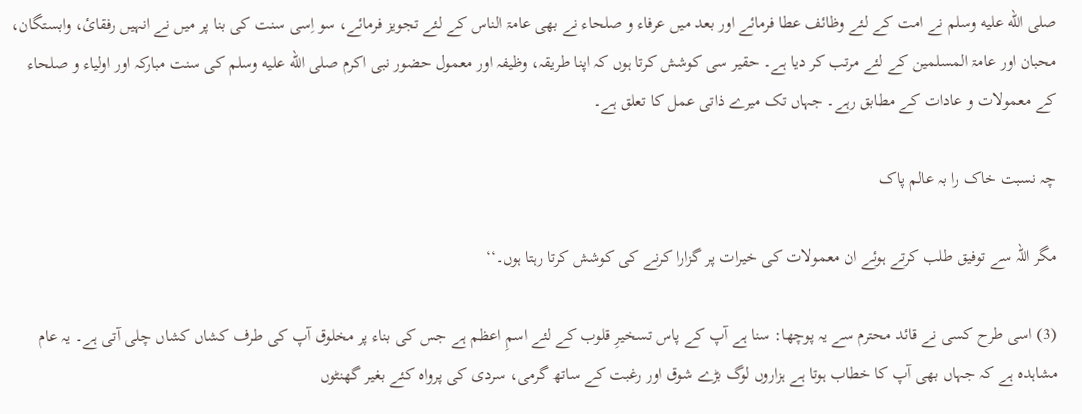صلى الله عليه وسلم نے امت کے لئے وظائف عطا فرمائے اور بعد میں عرفاء و صلحاء نے بھی عامۃ الناس کے لئے تجویز فرمائے، سو اِسی سنت کی بنا پر میں نے انہیں رفقائ، وابستگان، محبان اور عامۃ المسلمین کے لئے مرتب کر دیا ہے۔ حقیر سی کوشش کرتا ہوں کہ اپنا طریقہ، وظیفہ اور معمول حضور نبی اکرم صلى الله عليه وسلم کی سنت مبارکہ اور اولیاء و صلحاء کے معمولات و عادات کے مطابق رہے۔ جہاں تک میرے ذاتی عمل کا تعلق ہے۔

چہ نسبت خاک را بہ عالم پاک

مگر اللہ سے توفیق طلب کرتے ہوئے ان معمولات کی خیرات پر گزارا کرنے کی کوشش کرتا رہتا ہوں۔‘‘

(3) اسی طرح کسی نے قائد محترم سے یہ پوچھا: سنا ہے آپ کے پاس تسخیرِ قلوب کے لئے اسمِ اعظم ہے جس کی بناء پر مخلوق آپ کی طرف کشاں کشاں چلی آتی ہے۔ یہ عام مشاہدہ ہے کہ جہاں بھی آپ کا خطاب ہوتا ہے ہزاروں لوگ بڑے شوق اور رغبت کے ساتھ گرمی، سردی کی پرواہ کئے بغیر گھنٹوں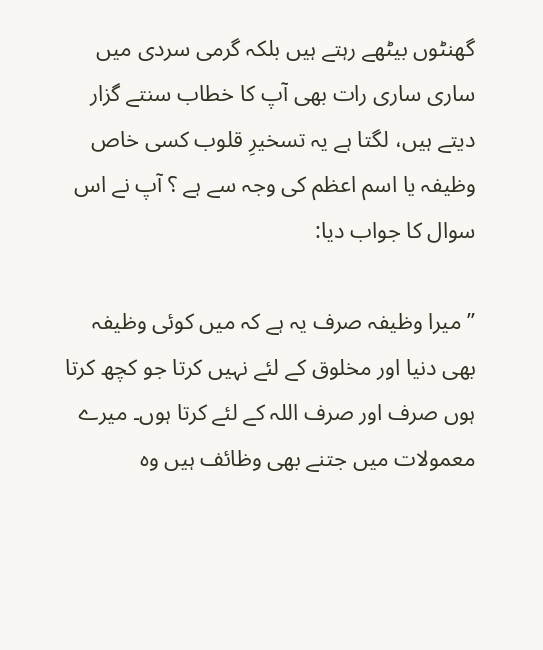گھنٹوں بیٹھے رہتے ہیں بلکہ گرمی سردی میں ساری ساری رات بھی آپ کا خطاب سنتے گزار دیتے ہیں، لگتا ہے یہ تسخیرِ قلوب کسی خاص وظیفہ یا اسم اعظم کی وجہ سے ہے ؟ آپ نے اس سوال کا جواب دیا:

’’میرا وظیفہ صرف یہ ہے کہ میں کوئی وظیفہ بھی دنیا اور مخلوق کے لئے نہیں کرتا جو کچھ کرتا ہوں صرف اور صرف اللہ کے لئے کرتا ہوں۔ میرے معمولات میں جتنے بھی وظائف ہیں وہ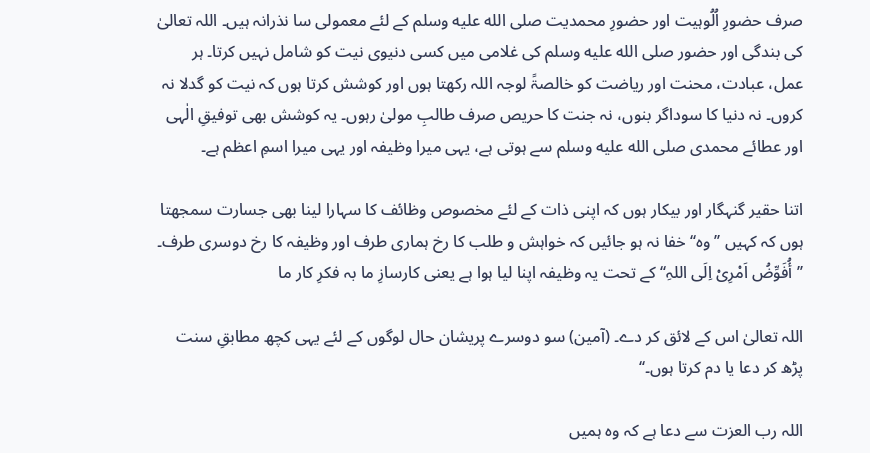صرف حضورِ اُلُوہیت اور حضورِ محمدیت صلى الله عليه وسلم کے لئے معمولی سا نذرانہ ہیں۔ اللہ تعالیٰ کی بندگی اور حضور صلى الله عليه وسلم کی غلامی میں کسی دنیوی نیت کو شامل نہیں کرتا۔ ہر عمل، عبادت، محنت اور ریاضت کو خالصۃً لوجہ اللہ رکھتا ہوں اور کوشش کرتا ہوں کہ نیت کو گدلا نہ کروں۔ نہ دنیا کا سوداگر بنوں، نہ جنت کا حریص صرف طالبِ مولیٰ رہوں۔ یہ کوشش بھی توفیقِ الٰہی اور عطائے محمدی صلى الله عليه وسلم سے ہوتی ہے، یہی میرا وظیفہ اور یہی میرا اسمِ اعظم ہے۔

اتنا حقیر گنہگار اور بیکار ہوں کہ اپنی ذات کے لئے مخصوص وظائف کا سہارا لینا بھی جسارت سمجھتا ہوں کہ کہیں ’’وہ‘‘ خفا نہ ہو جائیں کہ خواہش و طلب کا رخ ہماری طرف اور وظیفہ کا رخ دوسری طرف۔ ’’أُفَوِّضُ اَمْرِیْ اِلَی اللہِ‘‘ کے تحت یہ وظیفہ اپنا لیا ہوا ہے یعنی کارسازِ ما بہ فکرِ کار ما

اللہ تعالیٰ اس کے لائق کر دے۔ (آمین) سو دوسرے پریشان حال لوگوں کے لئے یہی کچھ مطابقِ سنت پڑھ کر دعا یا دم کرتا ہوں۔‘‘

اللہ رب العزت سے دعا ہے کہ وہ ہمیں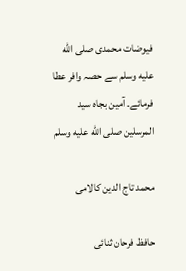فیوضات محمدی صلى الله عليه وسلم سے حصہ وافر عطا فرمائے۔ آمین بجاہ سید المرسلین صلى الله عليه وسلم

محمد تاج الدین کالامی

حافظ فرحان ثنائی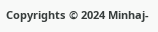Copyrights © 2024 Minhaj-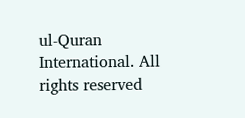ul-Quran International. All rights reserved